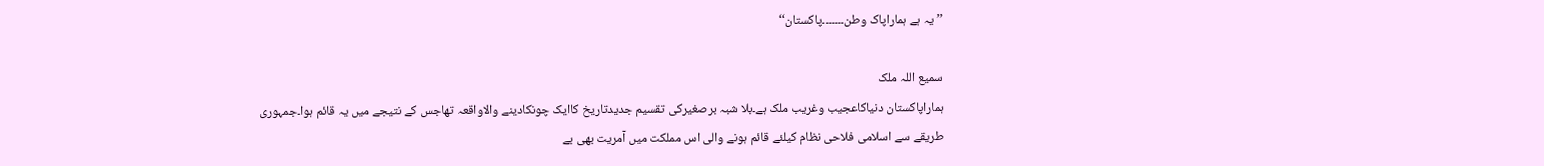’’یہ ہے ہماراپاک وطن۔۔۔۔۔۔۔پاکستان‘‘

سمیع اللہ ملک
ہماراپاکستان دنیاکاعجیب وغریب ملک ہے۔بلا شبہ برصغیرکی تقسیم جدیدتاریخ کاایک چونکادینے والاواقعہ تھاجس کے نتیجے میں یہ قائم ہوا۔جمہوری طریقے سے اسلامی فلاحی نظام کیلئے قائم ہونے والی اس مملکت میں آمریت بھی بے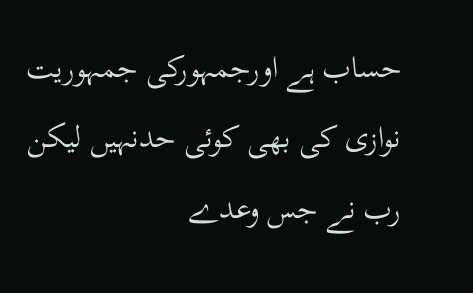حساب ہے اورجمہورکی جمہوریت نوازی کی بھی کوئی حدنہیں لیکن رب نے جس وعدے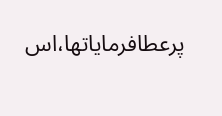پرعطافرمایاتھا،اس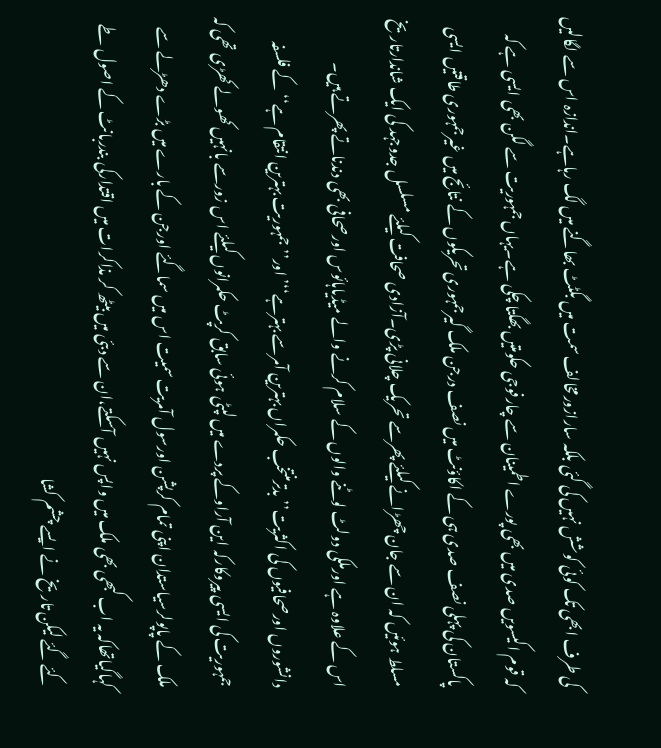کی طرف ابھی تک کوئی کوشش نہیں کی گئی بلکہ سارازورمخالف سمت میں بگٹٹ بھاگنے میں لگ رہاہے۔اندازہ اس سے لگالیں کہ قوم اکیسویں صدی میں بھی پورے اطمینان سے چارفوجی حکومتیں بھگتا چکی ہے۔یہاں جمہوریت سے لگن بھی ایسی ہے کہ پاکستان کی پہلی نصف صدی ہی کے اکاؤنٹ میں نصف درجن ملک گیرجمہوری تحریکوں کے نتائج میں غیرجمہوری طاقتیں ایسی مسلط ہوئیں کہ ان سے جان چھڑانے کیلئے پھرسے تحریک چلانی پڑی۔آزادی صحافت کیلئے مسلسل جدوجہد کی ایک شاندارتاریخ اس کے علاوہ ہے اورملکی دولٹ لوٹنے والوں کے سلام کرنے والے میڈیاہائوس اورصحافی بھی دندناتے پھرتے ہیں۔
دانشوروں اورصحافیوں کی اکثریت’’بدترمنتخب حکمراں بہترین آمرسے بہترہے‘‘’اور’’جمہوریت بہترین انتقام ہے‘‘کے فلسفہ جمہوریت کی ایسی پیروکارکہ این آراوکے پردے میں لپٹی ہوئی سابق کرپٹ حکمرانوں کیلئے اس زورسے بانہیں کھولے کھڑی تھی کہ ملک کے پاپولرسیاستدان اپنی تمام کرپشن اورسول آمریت سمیت اس میں سماگئے اورجن کے بارے میں بڑے دھڑلے سے کہاگیاتھاکہ یہ اب کبھی بھی ملک میں واپس نہیں آسکتے،ان سے دبئی میں بیٹھ کر مذاکرات میں اقتدارکی بندربانٹ کے اصول طے کئے گئے لیکن تاریخ نے ایسے چشم کشا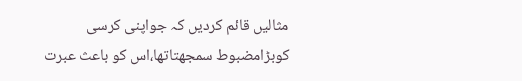مثالیں قائم کردیں کہ جواپنی کرسی کوبڑامضبوط سمجھتاتھا،اس کو باعث عبرت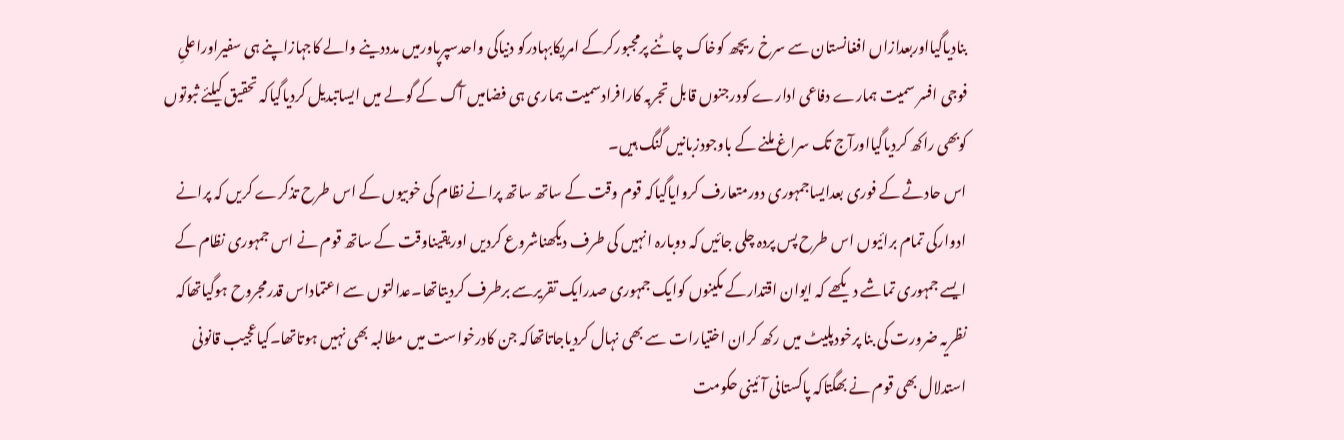بنادیاگیااوربعدازاں افغانستان سے سرخ ریچھ کوخاک چاٹنے پرمجبورکرکے امریکابہادرکو دنیاکی واحدسپرپاورمیں مدددینے والے کاجہازاپنے ہی سفیراوراعلیِ فوجی افسر سمیت ہمارے دفاعی ادارے کودرجنوں قابل تجربہ کارافرادسمیت ہماری ہی فضامیں آگ کے گولے میں ایساتبدیل کردیاگیاکہ تحقیق کیلئے ثبوتوں کوبھی راکھ کردیاگیااورآج تک سراغ ملنے کے باوجودزبانیں گنگ ہیں۔
اس حادثے کے فوری بعدایساجمہوری دورمتعارف کروایاگیاکہ قوم وقت کے ساتھ ساتھ پرانے نظام کی خوبیوں کے اس طرح تذکرے کریں کہ پرانے ادوارکی تمام برائیوں اس طرح پس پردہ چلی جائیں کہ دوبارہ انہیں کی طرف دیکھناشروع کردیں اوریقیناوقت کے ساتھ قوم نے اس جمہوری نظام کے ایسے جمہوری تماشے دیکھے کہ ایوان اقتدارکے مکینوں کوایک جمہوری صدرایک تقریرسے برطرف کردیتاتھا۔عدالتوں سے اعتماداس قدرمجروح ہوگیاتھاکہ نظریہ ضرورت کی بنا پرخودپلیٹ میں رکھ کران اختیارات سے بھی نہال کردیاجاتاتھاکہ جن کادرخواست میں مطالبہ بھی نہیں ہوتاتھا۔کیاعجیب قانونی استدلال بھی قوم نے بھگتاکہ پاکستانی آئینی حکومت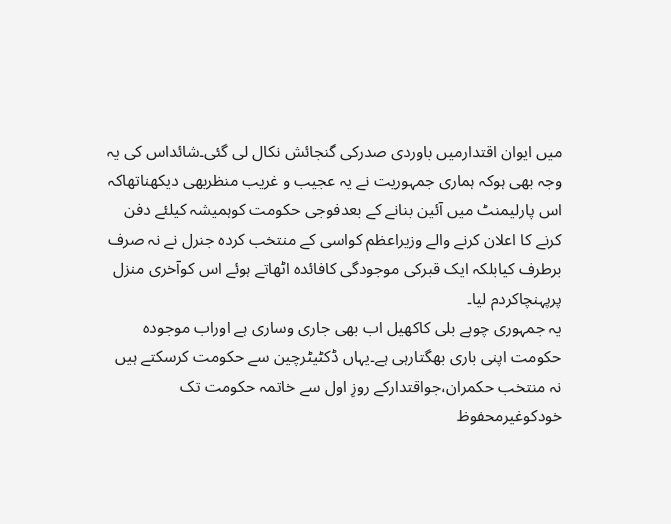میں ایوان اقتدارمیں باوردی صدرکی گنجائش نکال لی گئی۔شائداس کی یہ وجہ بھی ہوکہ ہماری جمہوریت نے یہ عجیب و غریب منظربھی دیکھناتھاکہ اس پارلیمنٹ میں آئین بنانے کے بعدفوجی حکومت کوہمیشہ کیلئے دفن کرنے کا اعلان کرنے والے وزیراعظم کواسی کے منتخب کردہ جنرل نے نہ صرف برطرف کیابلکہ ایک قبرکی موجودگی کافائدہ اٹھاتے ہوئے اس کوآخری منزل پرپہنچاکردم لیا۔
یہ جمہوری چوہے بلی کاکھیل اب بھی جاری وساری ہے اوراب موجودہ حکومت اپنی باری بھگتارہی ہے۔یہاں ڈکٹیٹرچین سے حکومت کرسکتے ہیں نہ منتخب حکمران،جواقتدارکے روزِ اول سے خاتمہ حکومت تک خودکوغیرمحفوظ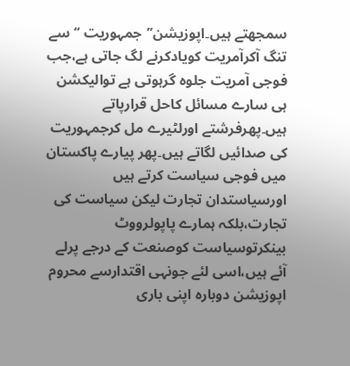سمجھتے ہیں۔اپوزیشن’’جمہوریت ‘‘سے تنگ آکرآمریت کویادکرنے لگ جاتی ہے،جب فوجی آمریت جلوہ گرہوتی ہے توالیکشن ہی سارے مسائل کاحل قرارپاتے ہیں۔پھرفرشتے اورلٹیرے مل کرجمہوریت کی صدائیں لگاتے ہیں۔پھر پیارے پاکستان میں فوجی سیاست کرتے ہیں اورسیاستدان تجارت لیکن سیاست کی تجارت،بلکہ ہمارے پاپولرووٹ بینکرتوسیاست کوصنعت کے درجے پرلے آئے ہیں،اسی لئے جونہی اقتدارسے محروم اپوزیشن دوبارہ اپنی باری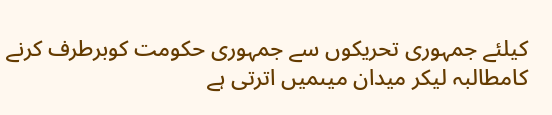کیلئے جمہوری تحریکوں سے جمہوری حکومت کوبرطرف کرنے کامطالبہ لیکر میدان میںمیں اترتی ہے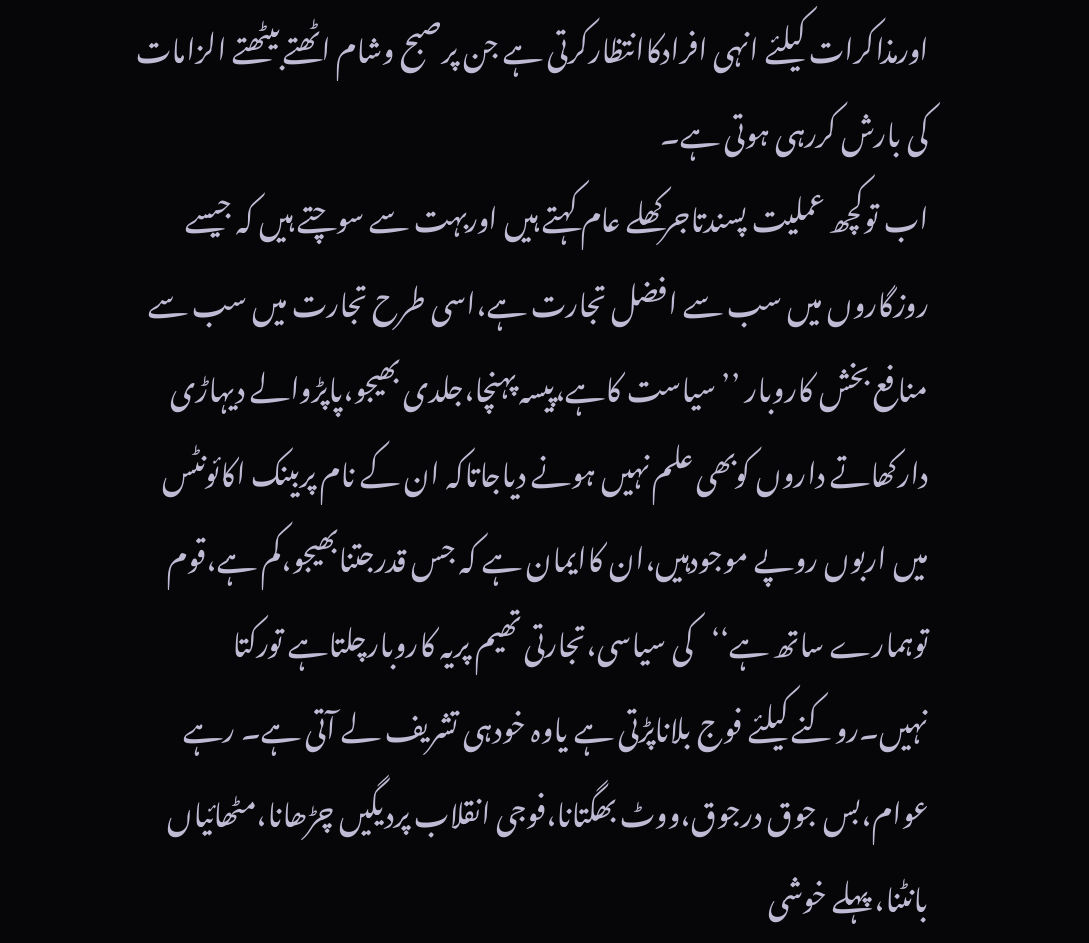اورمذاکرات کیلئے انہی افرادکاانتظارکرتی ہے جن پرصبح وشام اٹھتے بیٹھتے الزامات کی بارش کررہی ہوتی ہے۔
اب توکچھ عملیت پسندتاجرکھلے عام کہتے ہیں اوربہت سے سوچتے ہیں کہ جیسے روزگاروں میں سب سے افضل تجارت ہے،اسی طرح تجارت میں سب سے منافع بخش کاروبار ’’سیاست کاہے،پیسہ پہنچا،جلدی بھیجو،پاپڑوالے دیہاڑی دارکھاتے داروں کوبھی علم نہیں ہونے دیاجاتاکہ ان کے نام پربینک اکائونٹس میں اربوں روپے موجودہیں،ان کاایمان ہے کہ جس قدرجتنابھیجو،کم ہے،قوم توہمارے ساتھ ہے‘‘کی سیاسی،تجارتی تھیم پریہ کاروبارچلتاہے تورکتا نہیں۔روکنے کیلئے فوج بلاناپڑتی ہے یاوہ خودہی تشریف لے آتی ہے۔ رہے عوام،بس جوق درجوق،ووٹ بھگتانا،فوجی انقلاب پردیگیں چڑھانا،مٹھائیاں بانٹنا، پہلے خوشی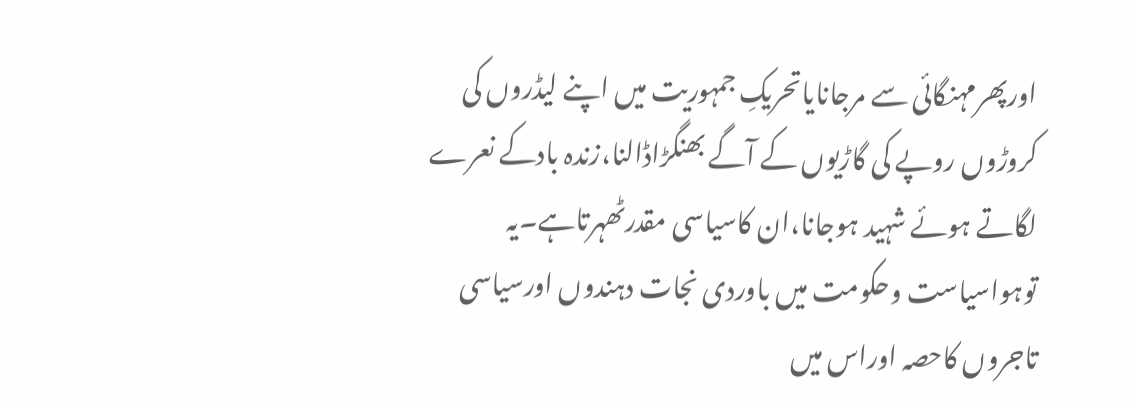اورپھرمہنگائی سے مرجانایاتحریکِ جمہوریت میں اپنے لیڈروں کی کروڑوں روپے کی گاڑیوں کے آگے بھنگڑاڈالنا،زندہ بادکے نعرے لگاتے ہوئے شہید ہوجانا،ان کاسیاسی مقدرٹھہرتاہے۔یہ توہواسیاست وحکومت میں باوردی نجات دہندوں اورسیاسی تاجروں کاحصہ اوراس میں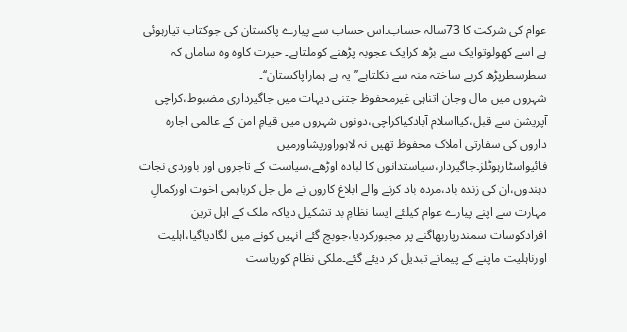عوام کی شرکت کا 73سالہ حساب۔اس حساب سے پیارے پاکستان کی جوکتاب تیارہوئی ہے اسے کھولوتوایک سے بڑھ کرایک عجوبہ پڑھنے کوملتاہے۔ حیرت کاوہ وہ ساماں کہ سطرسطرپڑھ کربے ساختہ منہ سے نکلتاہے’’یہ ہے ہماراپاکستان‘‘۔
شہروں میں مال وجان اتناہی غیرمحفوظ جتنی دیہات میں جاگیرداری مضبوط،کراچی آپریشن سے قبل،کیااسلام آبادکیاکراچی،دونوں شہروں میں قیامِ امن کے عالمی اجارہ داروں کی سفارتی املاک محفوظ تھیں نہ لاہوراورپشاورمیں فائیواسٹارہوٹلز۔جاگیردار،سیاستدانوں کا لبادہ اوڑھے،سیاست کے تاجروں اور باوردی نجات دہندوں،ان کی زندہ باد،مردہ باد کرنے والے ابلاغ کاروں نے مل جل کرباہمی اخوت اورکمالِ مہارت سے اپنے پیارے عوام کیلئے ایسا نظامِ بد تشکیل دیاکہ ملک کے اہل ترین افرادکوسات سمندرپاربھاگنے پر مجبورکردیا،جوبچ گئے انہیں کونے میں لگادیاگیا،اہلیت اورناہلیت ماپنے کے پیمانے تبدیل کر دیئے گئے۔ملکی نظام کوریاست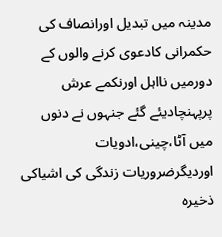مدینہ میں تبدیل اورانصاف کی حکمرانی کادعوی کرنے والوں کے دورمیں نااہل اورنکمے عرش پرپہنچادیئے گئے جنہوں نے دنوں میں آٹا،چینی،ادویات اوردیگرضروریات زندگی کی اشیاکی ذخیرہ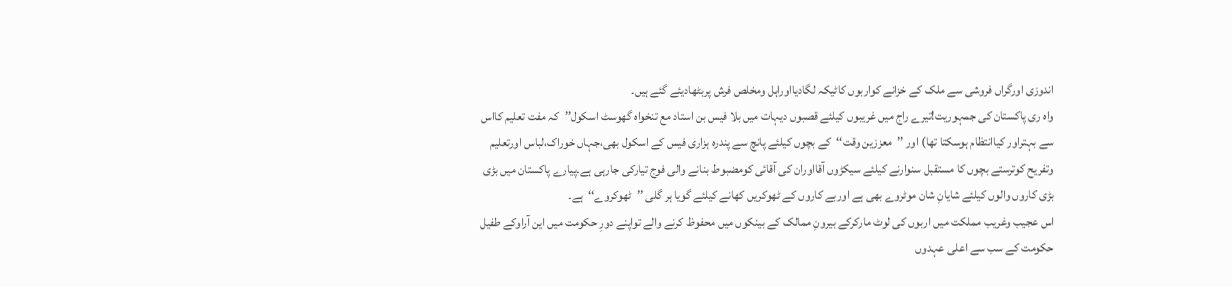اندوزی اورگراں فروشی سے ملک کے خزانے کواربوں کاٹیکہ لگادیااوراہل ومخلص فرش پربٹھادیئے گئے ہیں۔
واہ ری پاکستان کی جمہوریت!تیرے راج میں غریبوں کیلئے قصبوں دیہات میں بلا فیس بن استاد مع تنخواہ گھوسٹ اسکول’’کہ مفت تعلیم کااس سے بہتراور کیاانتظام ہوسکتا تھا) اور ’’معززین وقت‘‘کے بچوں کیلئے پانچ سے پندرہ ہزاری فیس کے اسکول بھی،جہاں خوراک،لباس اورتعلیم وتفریح کوترستے بچوں کا مستقبل سنوارنے کیلئے سیکڑوں آقااوران کی آقائی کومضبوط بنانے والی فوج تیارکی جارہی ہے۔پیارے پاکستان میں بڑی بڑی کاروں والوں کیلئے شایانِ شان موٹروے بھی ہے اوربے کاروں کے ٹھوکریں کھانے کیلئے گویا ہر گلی ’’ٹھوکروے‘‘ہے۔
اس عجیب وغریب مملکت میں اربوں کی لوٹ مارکرکے بیرونِ ممالک کے بینکوں میں محفوظ کرنے والے تواپنے دورِ حکومت میں این آراوکے طفیل حکومت کے سب سے اعلی عہدوں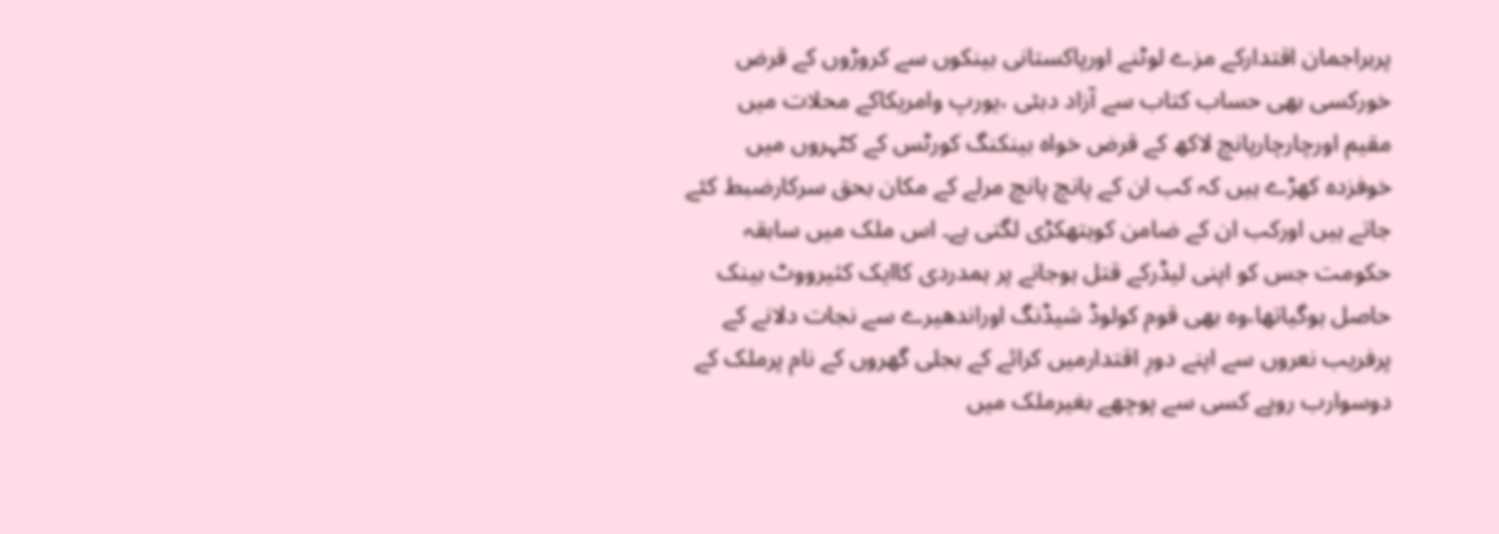پربراجمان اقتدارکے مزے لوٹنے اورپاکستانی بینکوں سے کروڑوں کے قرض خورکسی بھی حساب کتاب سے آزاد دبئی ،یورپ وامریکاکے محلات میں مقیم اورچارچارپانچ لاکھ کے قرض خواہ بینکنگ کورٹس کے کٹہروں میں خوفزدہ کھڑے ہیں کہ کب ان کے پانچ پانچ مرلے کے مکان بحق سرکارضبط کئے جاتے ہیں اورکب ان کے ضامن کوہتھکڑی لگتی ہے۔ اس ملک میں سابقہ حکومت جس کو اپنی لیڈرکے قتل ہوجانے پر ہمدردی کاایک کثیرووٹ بینک حاصل ہوگیاتھا،وہ بھی قوم کولوڈ شیڈنگ اوراندھیرے سے نجات دلانے کے پرفریب نعروں سے اپنے دورِ اقتدارمیں کرائے کے بجلی گھروں کے نام پرملک کے دوسوارب روپے کسی سے پوچھے بغیرملک میں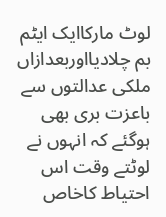لوٹ مارکاایک ایٹم بم چلادیااوربعدازاں ملکی عدالتوں سے باعزت بری بھی ہوگئے کہ انہوں نے لوٹتے وقت اس احتیاط کاخاص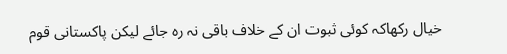خیال رکھاکہ کوئی ثبوت ان کے خلاف باقی نہ رہ جائے لیکن پاکستانی قوم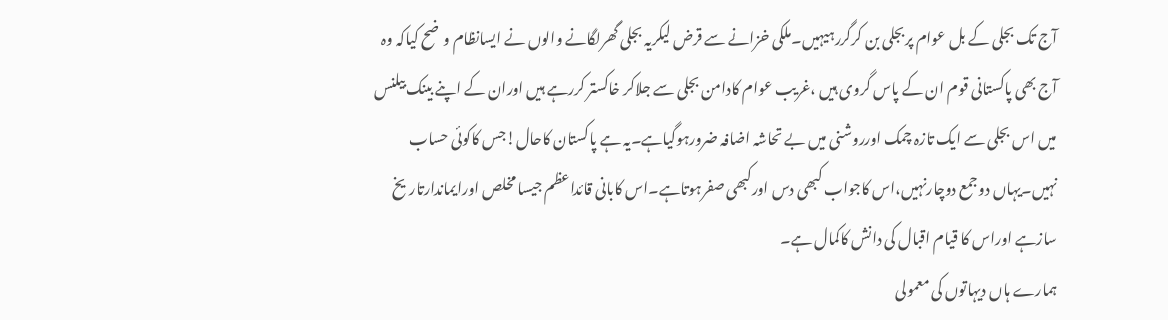آج تک بجلی کے بل عوام پربجلی بن کرگررہیہیں۔ملکی خزانے سے قرض لیکریہ بجلی گھرلگانے والوں نے ایسانظام وضح کیاکہ وہ آج بھی پاکستانی قوم ان کے پاس گروی ہیں ،غریب عوام کادامن بجلی سے جلاکر خاکستر کررہے ہیں اوران کے اپنے بینک بیلنس میں اس بجلی سے ایک تازہ چمک اورروشنی میں بے تحاشہ اضافہ ضرورہوگیاہے۔یہ ہے پاکستان کاحال!جس کاکوئی حساب نہیں۔یہاں دوجمع دوچارنہیں،اس کاجواب کبھی دس اورکبھی صفرہوتاہے۔اس کابانی قائداعظم جیسا مخلص اورایماندارتاریخ سازہے اوراس کا قیام اقبال کی دانش کاکمال ہے۔
ہمارے ہاں دیہاتوں کی معمولی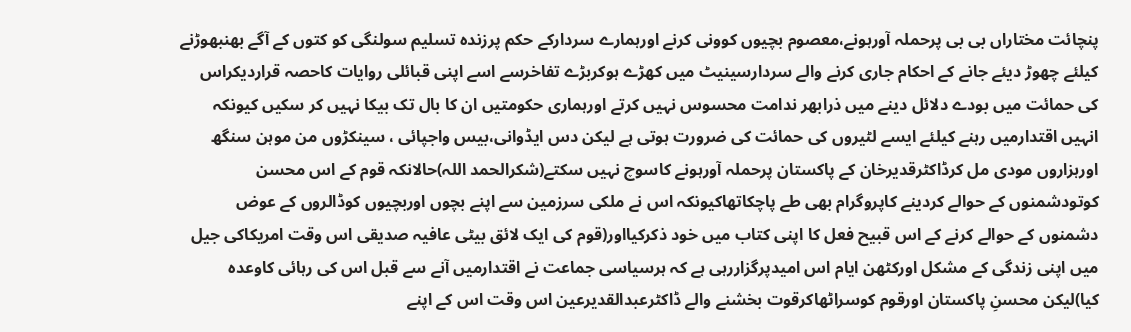پنچائت مختاراں بی بی پرحملہ آورہونے،معصوم بچیوں کوونی کرنے اورہمارے سردارکے حکم پرزندہ تسلیم سولنگی کو کتوں کے آگے بھنبھوڑنے کیلئے چھوڑ دیئے جانے کے احکام جاری کرنے والے سردارسینیٹ میں کھڑے ہوکربڑے تفاخرسے اسے اپنی قبائلی روایات کاحصہ قراردیکراس کی حمائت میں بودے دلائل دینے میں ذرابھر ندامت محسوس نہیں کرتے اورہماری حکومتیں ان کا بال تک بیکا نہیں کر سکیں کیونکہ انہیں اقتدارمیں رہنے کیلئے ایسے لٹیروں کی حمائت کی ضرورت ہوتی ہے لیکن دس ایڈوانی،بیس واجپائی ، سینکڑوں من موہن سنگھ اورہزاروں مودی مل کرڈاکٹرقدیرخان کے پاکستان پرحملہ آورہونے کاسوچ نہیں سکتے(شکرالحمد اللہ)حالانکہ قوم کے اس محسن کوتودشمنوں کے حوالے کردینے کاپروگرام بھی طے پاچکاتھاکیونکہ اس نے ملکی سرزمین سے اپنے بچوں اوربچیوں کوڈالروں کے عوض دشمنوں کے حوالے کرنے کے اس قبیح فعل کا اپنی کتاب میں خود ذکرکیااور(قوم کی ایک لائق بیٹی عافیہ صدیقی اس وقت امریکاکی جیل میں اپنی زندگی کے مشکل اورکٹھن ایام اس امیدپرگزاررہی ہے کہ ہرسیاسی جماعت نے اقتدارمیں آنے سے قبل اس کی رہائی کاوعدہ کیا)لیکن محسنِ پاکستان اورقوم کوسراٹھاکرقوت بخشنے والے ڈاکٹرعبدالقدیرعین اس وقت اس کے اپنے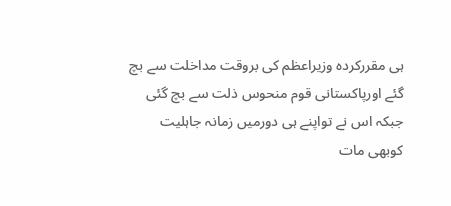ہی مقررکردہ وزیراعظم کی بروقت مداخلت سے بچ گئے اورپاکستانی قوم منحوس ذلت سے بچ گئی جبکہ اس نے تواپنے ہی دورمیں زمانہ جاہلیت کوبھی مات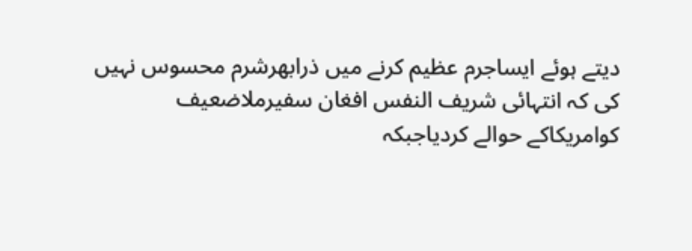دیتے ہوئے ایساجرم عظیم کرنے میں ذرابھرشرم محسوس نہیں کی کہ انتہائی شریف النفس افغان سفیرملاضعیف کوامریکاکے حوالے کردیاجبکہ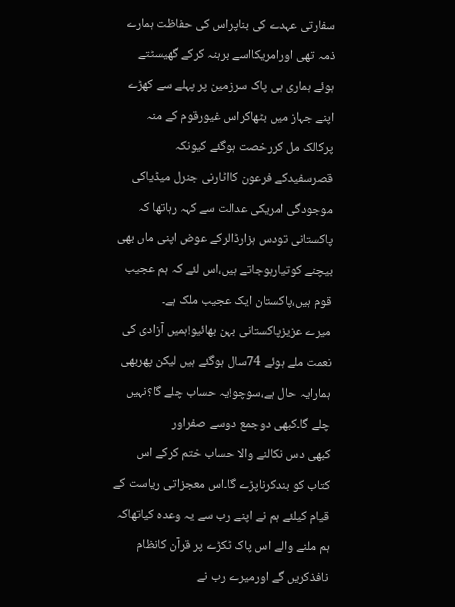سفارتی عہدے کی بناپراس کی حفاظت ہمارے ذمہ تھی اورامریکااسے برہنہ کرکے گھیسٹتے ہوئے ہماری ہی پاک سرزمین پر پہلے سے کھڑے اپنے جہاز میں بٹھاکراس غیورقوم کے منہ پرکالک مل کررخصت ہوگئے کیونکہ قصرسفیدکے فرعون کااٹارنی جنرل میڈیاکی موجودگی امریکی عدالت سے کہہ رہاتھا کہ پاکستانی تودس ہزارڈالرکے عوض اپنی ماں بھی بیچنے کوتیارہوجاتے ہیں،اس لئے کہ ہم عجیب قوم ہیں،پاکستان ایک عجیب ملک ہے۔
میرے عزیزپاکستانی بہن بھائیو!ہمیں آزادی کی نعمت ملے ہوئے 74سال ہوگئے ہیں لیکن پھربھی ہمارایہ حال ہے،سوچو!یہ حساب چلے گا؟نہیں چلے گا۔کبھی دوجمع دوسے صفراور
کبھی دس نکالنے والا حساب ختم کرکے اس کتاب کو بندکرناپڑے گا۔اس معجزاتی ریاست کے قیام کیلئے ہم نے اپنے رب سے یہ وعدہ کیاتھاکہ ہم ملنے والے اس پاک ٹکڑے پر قرآن کانظام نافذکریں گے اورمیرے رب نے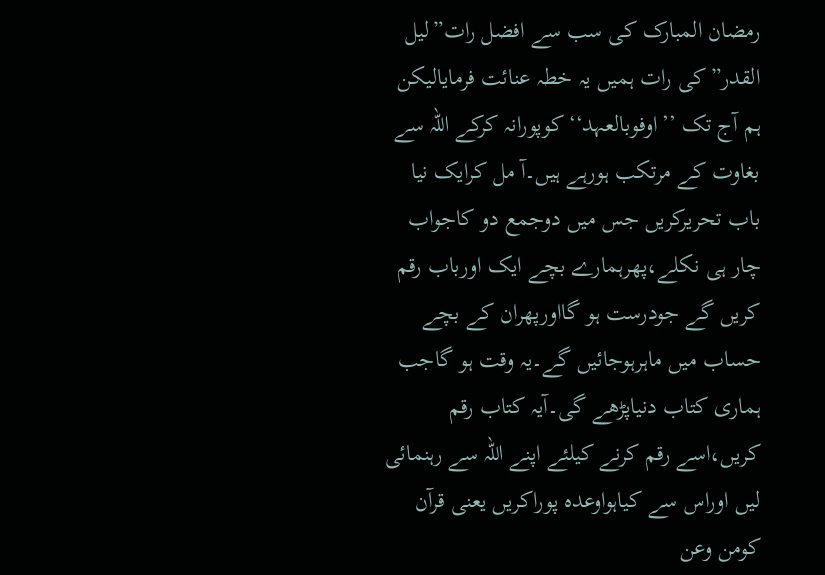رمضان المبارک کی سب سے افضل رات”لیل القدر”کی رات ہمیں یہ خطہ عنائت فرمایالیکن ہم آج تک ’’اوفوبالعہد‘‘کوپورانہ کرکے اللہ سے بغاوت کے مرتکب ہورہے ہیں۔آ مل کرایک نیا باب تحریرکریں جس میں دوجمع دو کاجواب چار ہی نکلے،پھرہمارے بچے ایک اورباب رقم کریں گے جودرست ہو گااورپھران کے بچے حساب میں ماہرہوجائیں گے۔یہ وقت ہو گاجب ہماری کتاب دنیاپڑھے گی۔آیہ کتاب رقم کریں،اسے رقم کرنے کیلئے اپنے اللہ سے رہنمائی لیں اوراس سے کیاہواوعدہ پوراکریں یعنی قرآن کومن وعن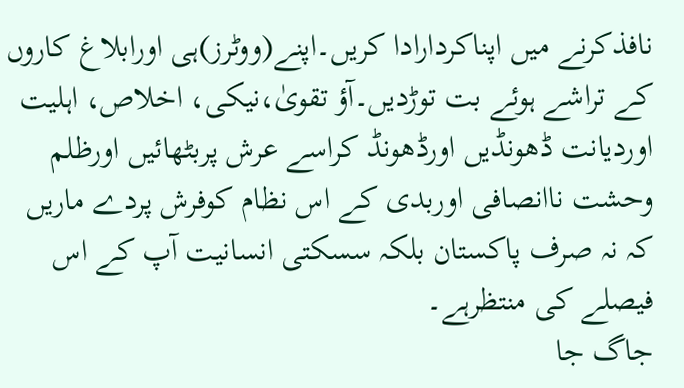نافذکرنے میں اپناکردارادا کریں۔اپنے(ووٹرز)ہی اورابلاغ کاروں کے تراشے ہوئے بت توڑدیں۔آؤ تقویٰ،نیکی، اخلاص، اہلیت اوردیانت ڈھونڈیں اورڈھونڈ کراسے عرش پربٹھائیں اورظلم وحشت ناانصافی اوربدی کے اس نظام کوفرش پردے ماریں کہ نہ صرف پاکستان بلکہ سسکتی انسانیت آپ کے اس فیصلے کی منتظرہے۔
جاگ جا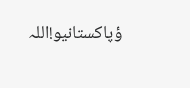ؤپاکستانیو!اللہ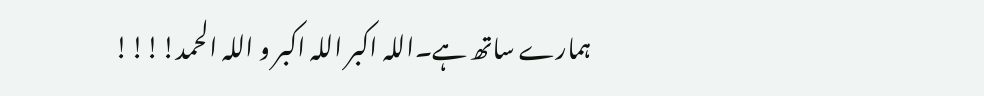ہمارے ساتھ ہے۔اللہ اکبر اللہ اکبر و اللہ الحمد!!!!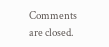Comments are closed.